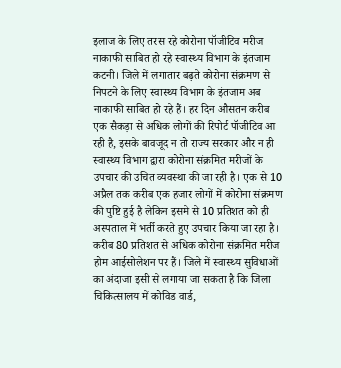इलाज के लिए तरस रहे कोरोना पॉजीटिव मरीज नाकाफी साबित हो रहे स्वास्थ्य विभाग के इंतजाम
कटनी। जिले में लगातार बढ़ते कोरोना संक्रमण से निपटने के लिए स्वास्थ्य विभाग के इंतजाम अब नाकाफी साबित हो रहे हैं। हर दिन औसतन करीब एक सैकड़ा से अधिक लोगों की रिपोर्ट पॉजीटिव आ रही है, इसके बावजूद न तो राज्य सरकार और न ही स्वास्थ्य विभाग द्वारा कोरोना संक्रमित मरीजों के उपचार की उचित व्यवस्था की जा रही है। एक से 10 अप्रैल तक करीब एक हजार लोगों में कोरोना संक्रमण की पुष्टि हुई है लेकिन इसमे से 10 प्रतिशत को ही अस्पताल में भर्ती करते हुए उपचार किया जा रहा है।
करीब 80 प्रतिशत से अधिक कोरोना संक्रमित मरीज होम आईसोलेशन पर हैं। जिले में स्वास्थ्य सुविधाओं का अंदाजा इसी से लगाया जा सकता है कि जिला चिकित्सालय में कोविड वार्ड,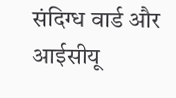संदिग्ध वार्ड और आईसीयू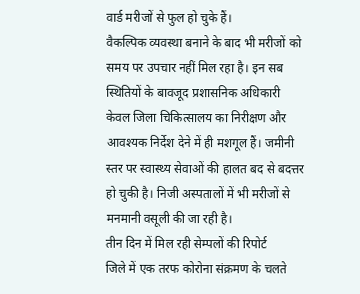वार्ड मरीजों से फुल हो चुके हैं।
वैकल्पिक व्यवस्था बनाने के बाद भी मरीजों को समय पर उपचार नहीं मिल रहा है। इन सब स्थितियों के बावजूद प्रशासनिक अधिकारी केवल जिला चिकित्सालय का निरीक्षण और आवश्यक निर्देश देने में ही मशगूल हैं। जमीनी स्तर पर स्वास्थ्य सेवाओं की हालत बद से बदत्तर हो चुकी है। निजी अस्पतालों में भी मरीजों से मनमानी वसूली की जा रही है।
तीन दिन में मिल रही सेम्पलों की रिपोर्ट
जिले में एक तरफ कोरोना संक्रमण के चलते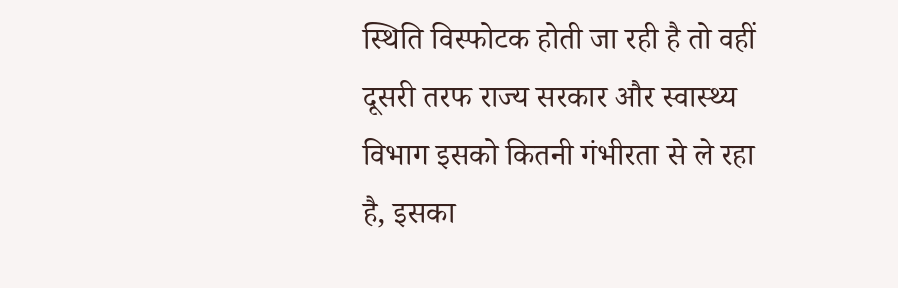स्थिति विस्फोटक होती जा रही है तो वहीं दूसरी तरफ राज्य सरकार और स्वास्थ्य विभाग इसको कितनी गंभीरता से ले रहा है, इसका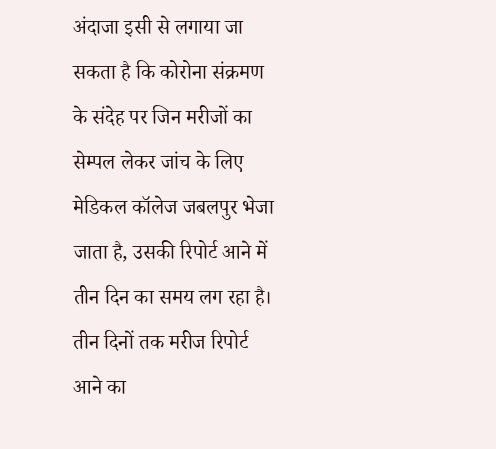अंदाजा इसी से लगाया जा सकता है कि कोरोना संक्रमण के संदेह पर जिन मरीजों का सेम्पल लेकर जांच के लिए मेडिकल कॉलेज जबलपुर भेजा जाता है, उसकी रिपोर्ट आने में तीन दिन का समय लग रहा है। तीन दिनों तक मरीज रिपोर्ट आने का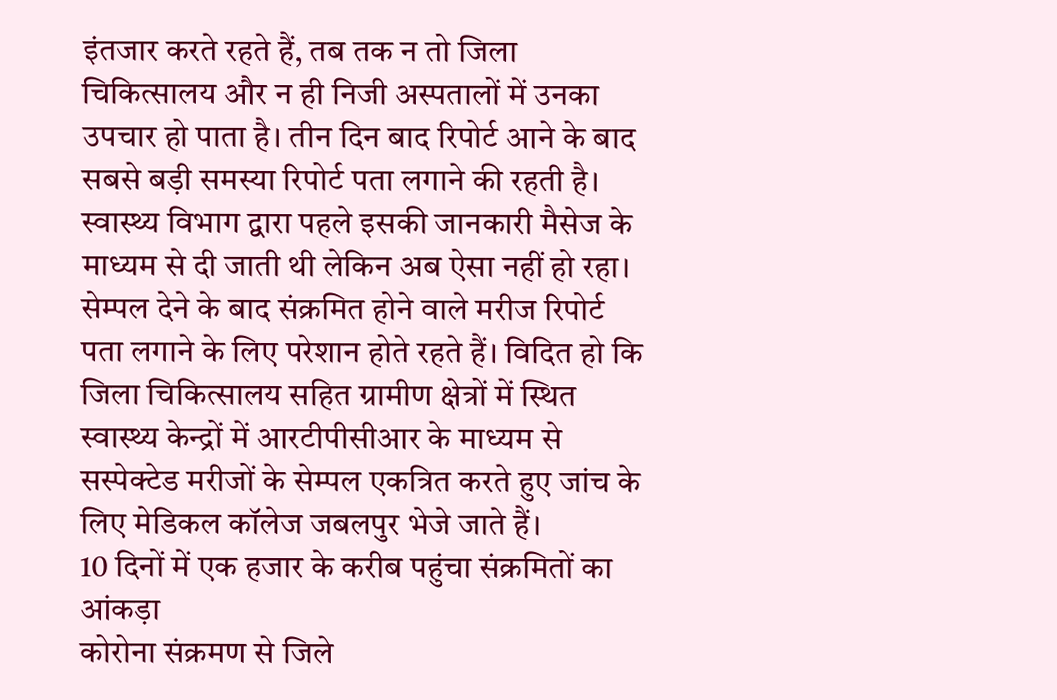इंतजार करते रहते हैं, तब तक न तो जिला चिकित्सालय और न ही निजी अस्पतालों में उनका उपचार हो पाता है। तीन दिन बाद रिपोर्ट आने के बाद सबसे बड़ी समस्या रिपोर्ट पता लगाने की रहती है। स्वास्थ्य विभाग द्वारा पहले इसकी जानकारी मैसेज के माध्यम से दी जाती थी लेकिन अब ऐसा नहीं हो रहा। सेम्पल देने के बाद संक्रमित होने वाले मरीज रिपोर्ट पता लगाने के लिए परेशान होते रहते हैं। विदित हो कि जिला चिकित्सालय सहित ग्रामीण क्षेत्रों में स्थित स्वास्थ्य केन्द्रों में आरटीपीसीआर के माध्यम से सस्पेक्टेड मरीजों के सेम्पल एकत्रित करते हुए जांच के लिए मेडिकल कॉलेज जबलपुर भेजे जाते हैं।
10 दिनों में एक हजार के करीब पहुंचा संक्रमितों का आंकड़ा
कोरोना संक्रमण से जिले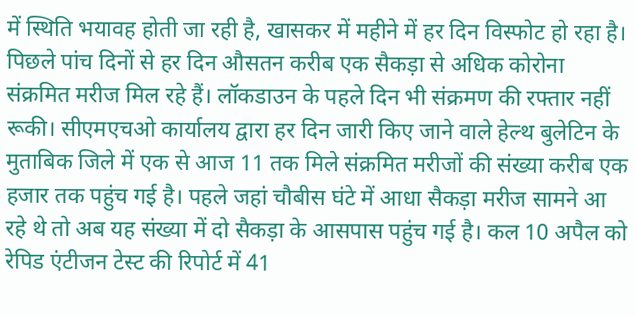में स्थिति भयावह होती जा रही है, खासकर में महीने में हर दिन विस्फोट हो रहा है। पिछले पांच दिनों से हर दिन औसतन करीब एक सैकड़ा से अधिक कोरोना संक्रमित मरीज मिल रहे हैं। लॉकडाउन के पहले दिन भी संक्रमण की रफ्तार नहीं रूकी। सीएमएचओ कार्यालय द्वारा हर दिन जारी किए जाने वाले हेल्थ बुलेटिन के मुताबिक जिले में एक से आज 11 तक मिले संक्रमित मरीजों की संख्या करीब एक हजार तक पहुंच गई है। पहले जहां चौबीस घंटे में आधा सैकड़ा मरीज सामने आ रहे थे तो अब यह संख्या में दो सैकड़ा के आसपास पहुंच गई है। कल 10 अपैल को रेपिड एंटीजन टेस्ट की रिपोर्ट में 41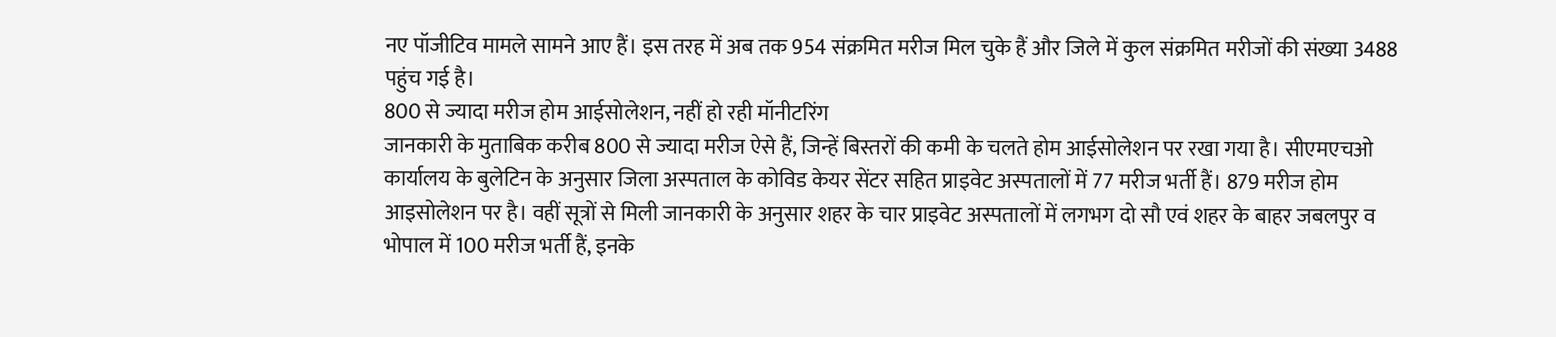नए पॉजीटिव मामले सामने आए हैं। इस तरह में अब तक 954 संक्रमित मरीज मिल चुके हैं और जिले में कुल संक्रमित मरीजों की संख्या 3488 पहुंच गई है।
800 से ज्यादा मरीज होम आईसोलेशन, नहीं हो रही मॉनीटरिंग
जानकारी के मुताबिक करीब 800 से ज्यादा मरीज ऐसे हैं, जिन्हें बिस्तरों की कमी के चलते होम आईसोलेशन पर रखा गया है। सीएमएचओ कार्यालय के बुलेटिन के अनुसार जिला अस्पताल के कोविड केयर सेंटर सहित प्राइवेट अस्पतालों में 77 मरीज भर्ती हैं। 879 मरीज होम आइसोलेशन पर है। वहीं सूत्रों से मिली जानकारी के अनुसार शहर के चार प्राइवेट अस्पतालों में लगभग दो सौ एवं शहर के बाहर जबलपुर व भोपाल में 100 मरीज भर्ती हैं, इनके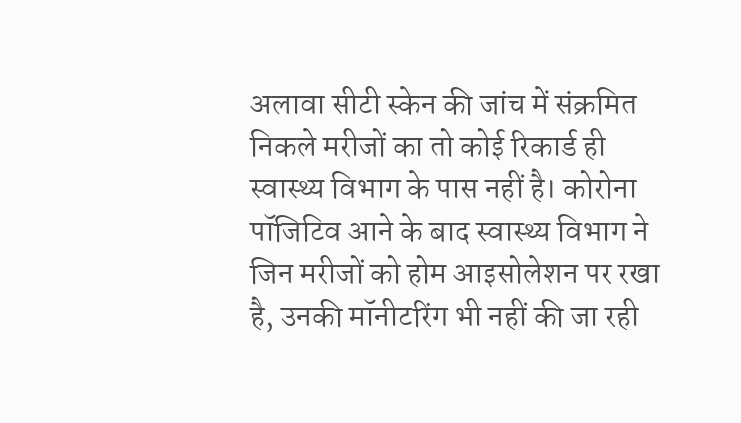अलावा सीटी स्केन की जांच में संक्रमित निकले मरीजों का तो कोई रिकार्ड ही स्वास्थ्य विभाग के पास नहीं है। कोरोना पॉजिटिव आने के बाद स्वास्थ्य विभाग ने जिन मरीजों को होम आइसोलेशन पर रखा है, उनकी मॉनीटरिंग भी नहीं की जा रही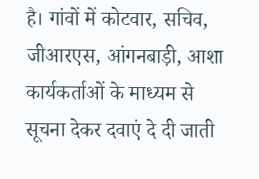है। गांवों में कोटवार, सचिव, जीआरएस, आंगनबाड़ी, आशा कार्यकर्ताओं के माध्यम से सूचना देकर दवाएं दे दी जाती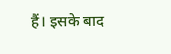हैं। इसके बाद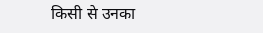किसी से उनका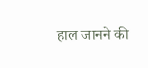हाल जानने की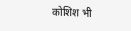कोशिश भी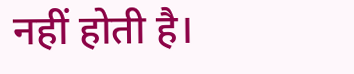नहीं होती है।